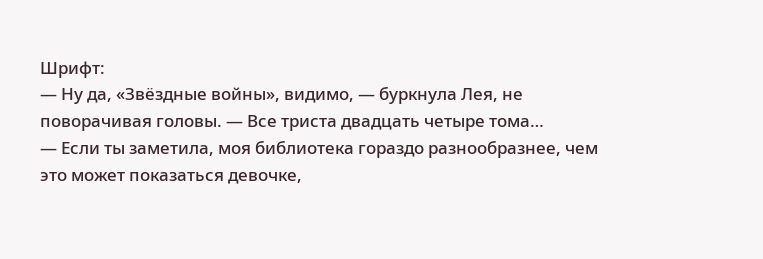Шрифт:
— Ну да, «Звёздные войны», видимо, — буркнула Лея, не поворачивая головы. — Все триста двадцать четыре тома…
— Если ты заметила, моя библиотека гораздо разнообразнее, чем это может показаться девочке,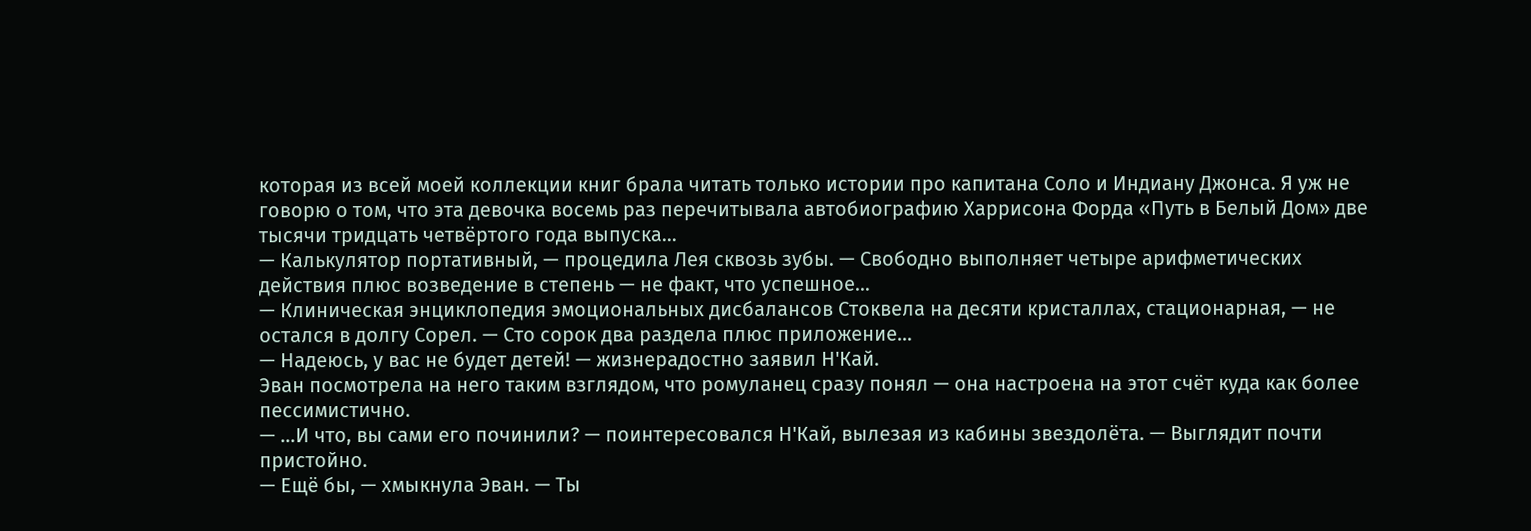которая из всей моей коллекции книг брала читать только истории про капитана Соло и Индиану Джонса. Я уж не говорю о том, что эта девочка восемь раз перечитывала автобиографию Харрисона Форда «Путь в Белый Дом» две тысячи тридцать четвёртого года выпуска…
— Калькулятор портативный, — процедила Лея сквозь зубы. — Свободно выполняет четыре арифметических действия плюс возведение в степень — не факт, что успешное…
— Клиническая энциклопедия эмоциональных дисбалансов Стоквела на десяти кристаллах, стационарная, — не остался в долгу Сорел. — Сто сорок два раздела плюс приложение…
— Надеюсь, у вас не будет детей! — жизнерадостно заявил Н'Кай.
Эван посмотрела на него таким взглядом, что ромуланец сразу понял — она настроена на этот счёт куда как более пессимистично.
— …И что, вы сами его починили? — поинтересовался Н'Кай, вылезая из кабины звездолёта. — Выглядит почти пристойно.
— Ещё бы, — хмыкнула Эван. — Ты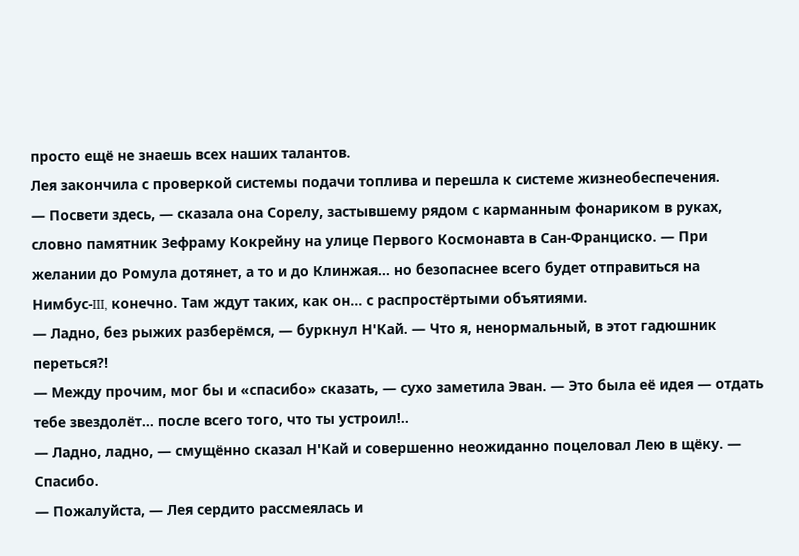просто ещё не знаешь всех наших талантов.
Лея закончила с проверкой системы подачи топлива и перешла к системе жизнеобеспечения.
— Посвети здесь, — сказала она Сорелу, застывшему рядом с карманным фонариком в руках, словно памятник Зефраму Кокрейну на улице Первого Космонавта в Сан-Франциско. — При желании до Ромула дотянет, а то и до Клинжая… но безопаснее всего будет отправиться на Нимбус-III, конечно. Там ждут таких, как он… с распростёртыми объятиями.
— Ладно, без рыжих разберёмся, — буркнул Н'Кай. — Что я, ненормальный, в этот гадюшник переться?!
— Между прочим, мог бы и «спасибо» сказать, — сухо заметила Эван. — Это была её идея — отдать тебе звездолёт… после всего того, что ты устроил!..
— Ладно, ладно, — смущённо сказал Н'Кай и совершенно неожиданно поцеловал Лею в щёку. — Спасибо.
— Пожалуйста, — Лея сердито рассмеялась и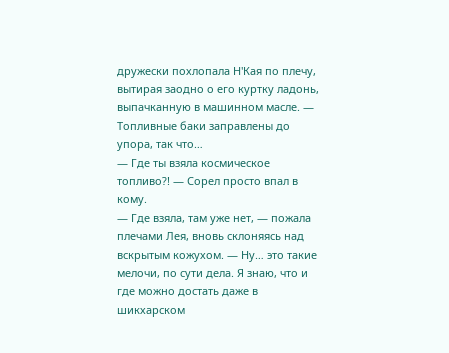дружески похлопала Н'Кая по плечу, вытирая заодно о его куртку ладонь, выпачканную в машинном масле. — Топливные баки заправлены до упора, так что…
— Где ты взяла космическое топливо?! — Сорел просто впал в кому.
— Где взяла, там уже нет, — пожала плечами Лея, вновь склоняясь над вскрытым кожухом. — Ну… это такие мелочи, по сути дела. Я знаю, что и где можно достать даже в шикхарском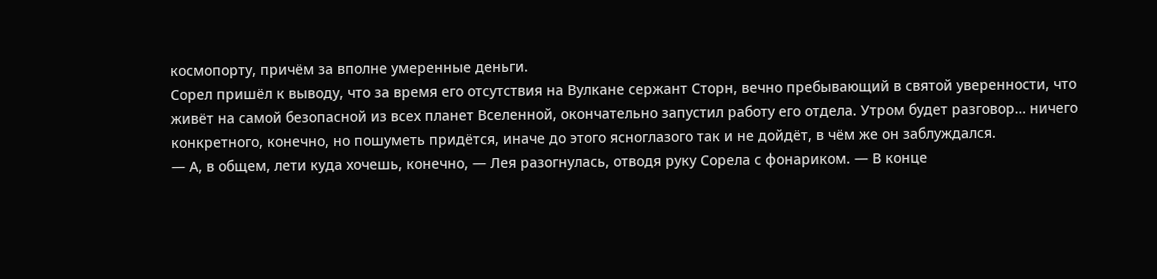космопорту, причём за вполне умеренные деньги.
Сорел пришёл к выводу, что за время его отсутствия на Вулкане сержант Сторн, вечно пребывающий в святой уверенности, что живёт на самой безопасной из всех планет Вселенной, окончательно запустил работу его отдела. Утром будет разговор… ничего конкретного, конечно, но пошуметь придётся, иначе до этого ясноглазого так и не дойдёт, в чём же он заблуждался.
— А, в общем, лети куда хочешь, конечно, — Лея разогнулась, отводя руку Сорела с фонариком. — В конце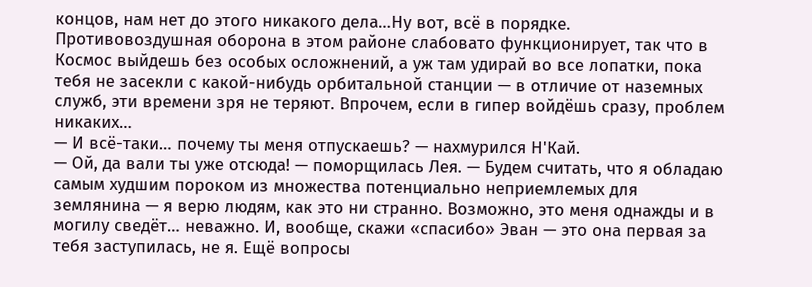концов, нам нет до этого никакого дела…Ну вот, всё в порядке. Противовоздушная оборона в этом районе слабовато функционирует, так что в Космос выйдешь без особых осложнений, а уж там удирай во все лопатки, пока тебя не засекли с какой-нибудь орбитальной станции — в отличие от наземных служб, эти времени зря не теряют. Впрочем, если в гипер войдёшь сразу, проблем никаких…
— И всё-таки… почему ты меня отпускаешь? — нахмурился Н'Кай.
— Ой, да вали ты уже отсюда! — поморщилась Лея. — Будем считать, что я обладаю самым худшим пороком из множества потенциально неприемлемых для землянина — я верю людям, как это ни странно. Возможно, это меня однажды и в могилу сведёт… неважно. И, вообще, скажи «спасибо» Эван — это она первая за тебя заступилась, не я. Ещё вопросы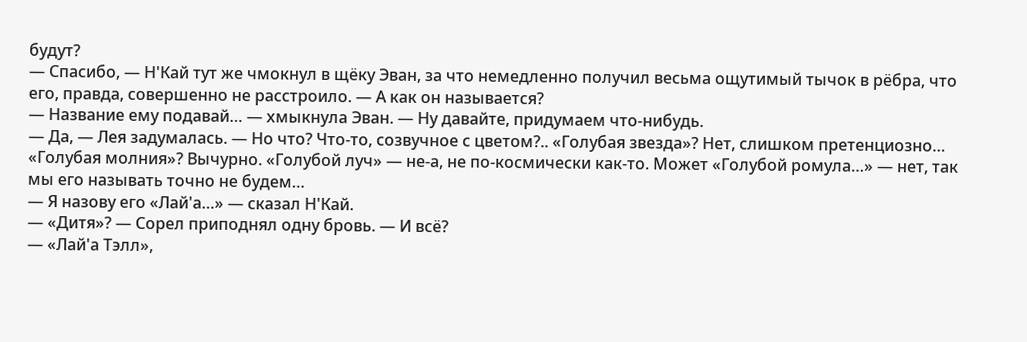будут?
— Спасибо, — Н'Кай тут же чмокнул в щёку Эван, за что немедленно получил весьма ощутимый тычок в рёбра, что его, правда, совершенно не расстроило. — А как он называется?
— Название ему подавай… — хмыкнула Эван. — Ну давайте, придумаем что-нибудь.
— Да, — Лея задумалась. — Но что? Что-то, созвучное с цветом?.. «Голубая звезда»? Нет, слишком претенциозно… «Голубая молния»? Вычурно. «Голубой луч» — не-а, не по-космически как-то. Может «Голубой ромула…» — нет, так мы его называть точно не будем…
— Я назову его «Лай'а…» — сказал Н'Кай.
— «Дитя»? — Сорел приподнял одну бровь. — И всё?
— «Лай'а Тэлл»,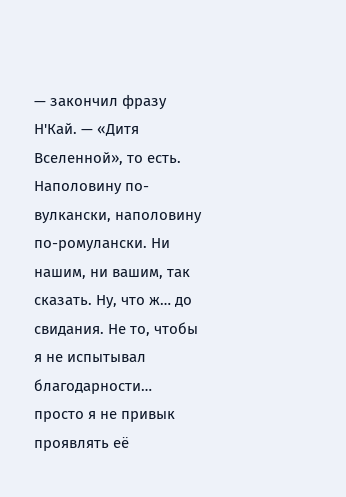— закончил фразу Н'Кай. — «Дитя Вселенной», то есть. Наполовину по-вулкански, наполовину по-ромулански. Ни нашим, ни вашим, так сказать. Ну, что ж… до свидания. Не то, чтобы я не испытывал благодарности… просто я не привык проявлять её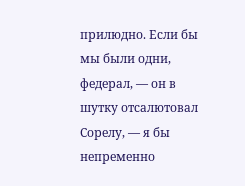прилюдно. Если бы мы были одни, федерал, — он в шутку отсалютовал Сорелу, — я бы непременно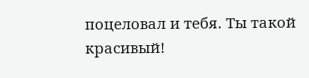поцеловал и тебя. Ты такой красивый!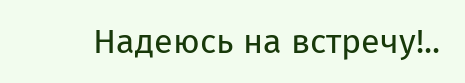Надеюсь на встречу!..